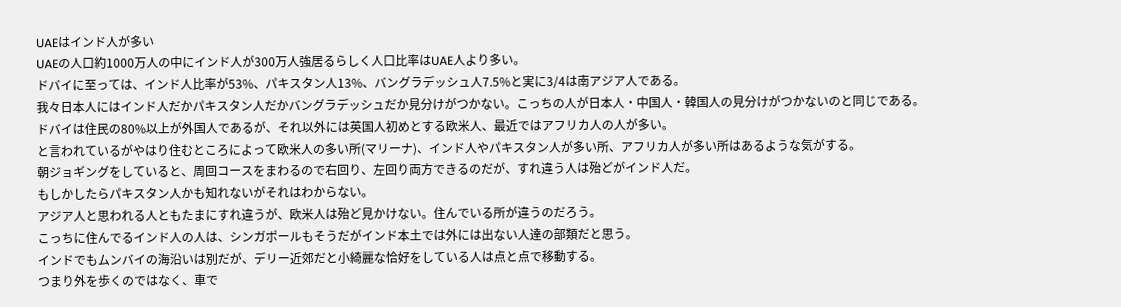UAEはインド人が多い
UAEの人口約1000万人の中にインド人が300万人強居るらしく人口比率はUAE人より多い。
ドバイに至っては、インド人比率が53%、パキスタン人13%、バングラデッシュ人7.5%と実に3/4は南アジア人である。
我々日本人にはインド人だかパキスタン人だかバングラデッシュだか見分けがつかない。こっちの人が日本人・中国人・韓国人の見分けがつかないのと同じである。
ドバイは住民の80%以上が外国人であるが、それ以外には英国人初めとする欧米人、最近ではアフリカ人の人が多い。
と言われているがやはり住むところによって欧米人の多い所(マリーナ)、インド人やパキスタン人が多い所、アフリカ人が多い所はあるような気がする。
朝ジョギングをしていると、周回コースをまわるので右回り、左回り両方できるのだが、すれ違う人は殆どがインド人だ。
もしかしたらパキスタン人かも知れないがそれはわからない。
アジア人と思われる人ともたまにすれ違うが、欧米人は殆ど見かけない。住んでいる所が違うのだろう。
こっちに住んでるインド人の人は、シンガポールもそうだがインド本土では外には出ない人達の部類だと思う。
インドでもムンバイの海沿いは別だが、デリー近郊だと小綺麗な恰好をしている人は点と点で移動する。
つまり外を歩くのではなく、車で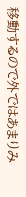移動するので外ではあまりみ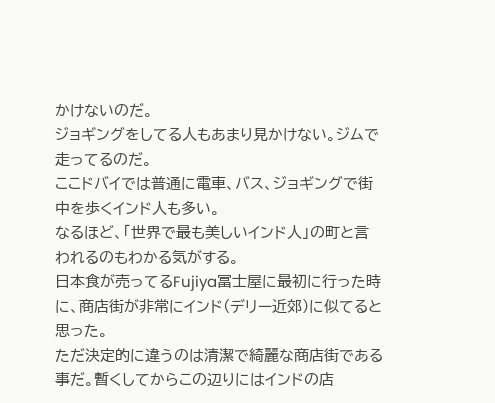かけないのだ。
ジョギングをしてる人もあまり見かけない。ジムで走ってるのだ。
ここドバイでは普通に電車、バス、ジョギングで街中を歩くインド人も多い。
なるほど、「世界で最も美しいインド人」の町と言われるのもわかる気がする。
日本食が売ってるFujiya冨士屋に最初に行った時に、商店街が非常にインド(デリー近郊)に似てると思った。
ただ決定的に違うのは清潔で綺麗な商店街である事だ。暫くしてからこの辺りにはインドの店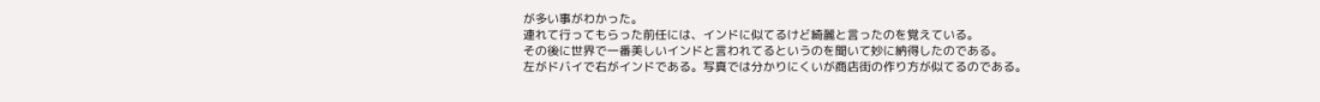が多い事がわかった。
連れて行ってもらった前任には、インドに似てるけど綺麗と言ったのを覚えている。
その後に世界で一番美しいインドと言われてるというのを聞いて妙に納得したのである。
左がドバイで右がインドである。写真では分かりにくいが商店街の作り方が似てるのである。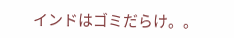インドはゴミだらけ。。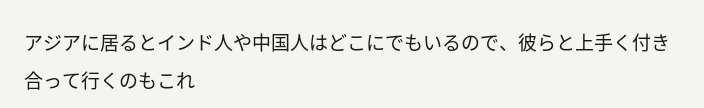アジアに居るとインド人や中国人はどこにでもいるので、彼らと上手く付き合って行くのもこれ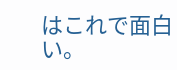はこれで面白い。